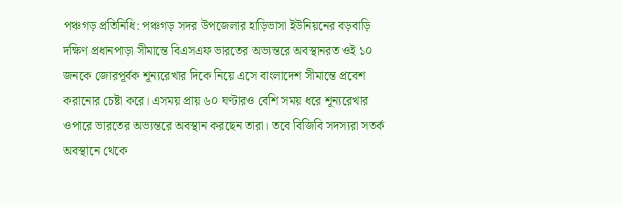পঞ্চগড় প্রতিনিধি: পঞ্চগড় সদর উপজেলার হাড়িভাসা ইউনিয়নের বড়বাড়ি দক্ষিণ প্রধানপাড়া সীমান্তে বিএসএফ ভারতের অভ্যন্তরে অবস্থানরত ওই ১০ জনকে জোরপূর্বক শূন্যরেখার দিকে নিয়ে এসে বাংলাদেশ সীমান্তে প্রবেশ করানোর চেষ্টা করে। এসময় প্রায় ৬০ ঘণ্টারও বেশি সময় ধরে শূন্যরেখার ওপারে ভারতের অভ্যন্তরে অবস্থান করছেন তারা। তবে বিজিবি সদস্যরা সতর্ক অবস্থানে থেকে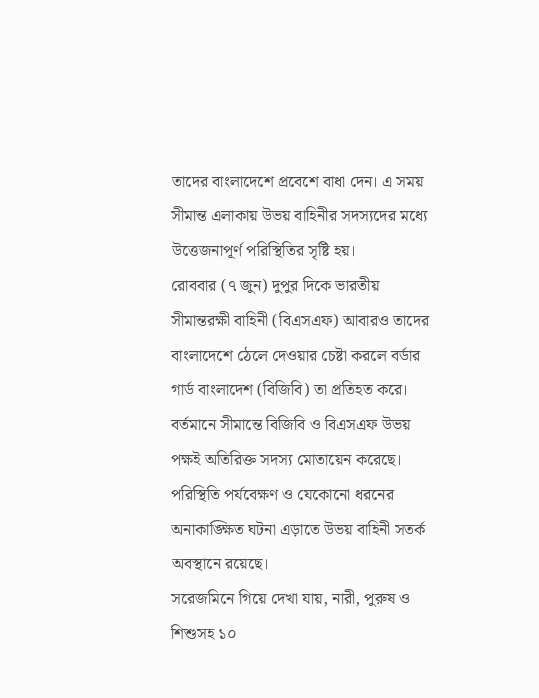তাদের বাংলাদেশে প্রবেশে বাধা দেন। এ সময় সীমান্ত এলাকায় উভয় বাহিনীর সদস্যদের মধ্যে উত্তেজনাপূর্ণ পরিস্থিতির সৃষ্টি হয়।
রোববার (৭ জুন) দুপুর দিকে ভারতীয় সীমান্তরক্ষী বাহিনী (বিএসএফ) আবারও তাদের বাংলাদেশে ঠেলে দেওয়ার চেষ্টা করলে বর্ডার গার্ড বাংলাদেশ (বিজিবি) তা প্রতিহত করে।
বর্তমানে সীমান্তে বিজিবি ও বিএসএফ উভয় পক্ষই অতিরিক্ত সদস্য মোতায়েন করেছে। পরিস্থিতি পর্যবেক্ষণ ও যেকোনো ধরনের অনাকাঙ্ক্ষিত ঘটনা এড়াতে উভয় বাহিনী সতর্ক অবস্থানে রয়েছে।
সরেজমিনে গিয়ে দেখা যায়, নারী, পুরুষ ও শিশুসহ ১০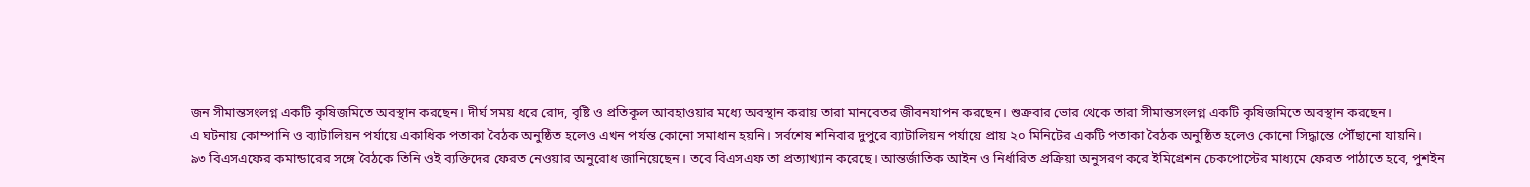জন সীমান্তসংলগ্ন একটি কৃষিজমিতে অবস্থান করছেন। দীর্ঘ সময় ধরে রোদ, বৃষ্টি ও প্রতিকূল আবহাওয়ার মধ্যে অবস্থান করায় তারা মানবেতর জীবনযাপন করছেন। শুক্রবার ভোর থেকে তারা সীমান্তসংলগ্ন একটি কৃষিজমিতে অবস্থান করছেন।
এ ঘটনায় কোম্পানি ও ব্যাটালিয়ন পর্যায়ে একাধিক পতাকা বৈঠক অনুষ্ঠিত হলেও এখন পর্যন্ত কোনো সমাধান হয়নি। সর্বশেষ শনিবার দুপুরে ব্যাটালিয়ন পর্যায়ে প্রায় ২০ মিনিটের একটি পতাকা বৈঠক অনুষ্ঠিত হলেও কোনো সিদ্ধান্তে পৌঁছানো যায়নি।
৯৩ বিএসএফের কমান্ডারের সঙ্গে বৈঠকে তিনি ওই ব্যক্তিদের ফেরত নেওয়ার অনুরোধ জানিয়েছেন। তবে বিএসএফ তা প্রত্যাখ্যান করেছে। আন্তর্জাতিক আইন ও নির্ধারিত প্রক্রিয়া অনুসরণ করে ইমিগ্রেশন চেকপোস্টের মাধ্যমে ফেরত পাঠাতে হবে, পুশইন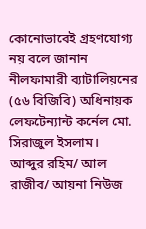কোনোভাবেই গ্রহণযোগ্য নয় বলে জানান নীলফামারী ব্যাটালিয়নের (৫৬ বিজিবি) অধিনায়ক লেফটেন্যান্ট কর্নেল মো. সিরাজুল ইসলাম।
আব্দুর রহিম/ আল রাজীব/ আয়না নিউজ